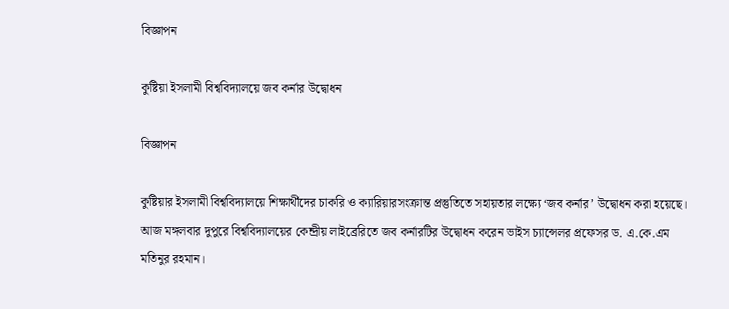বিজ্ঞাপন

কুষ্টিয়া ইসলামী বিশ্ববিদ্যালয়ে জব কর্নার উদ্বোধন

বিজ্ঞাপন

কুষ্টিয়ার ইসলামী বিশ্ববিদ্যালয়ে শিক্ষার্থীদের চাকরি ও ক্যারিয়ারসংক্রান্ত প্রস্তুতিতে সহায়তার লক্ষ্যে ‘জব কর্নার’ উদ্বোধন করা হয়েছে। আজ মঙ্গলবার দুপুরে বিশ্ববিদ্যালয়ের কেন্দ্রীয় লাইব্রেরিতে জব কর্নারটির উদ্বোধন করেন ভাইস চ্যান্সেলর প্রফেসর ড. এ.কে.এম মতিনুর রহমান।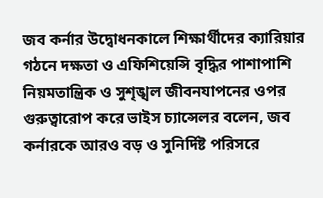জব কর্নার উদ্বোধনকালে শিক্ষার্থীদের ক্যারিয়ার গঠনে দক্ষতা ও এফিশিয়েন্সি বৃদ্ধির পাশাপাশি নিয়মতান্ত্রিক ও সুশৃঙ্খল জীবনযাপনের ওপর গুরুত্বারোপ করে ভাইস চ্যান্সেলর বলেন, জব কর্নারকে আরও বড় ও সুনির্দিষ্ট পরিসরে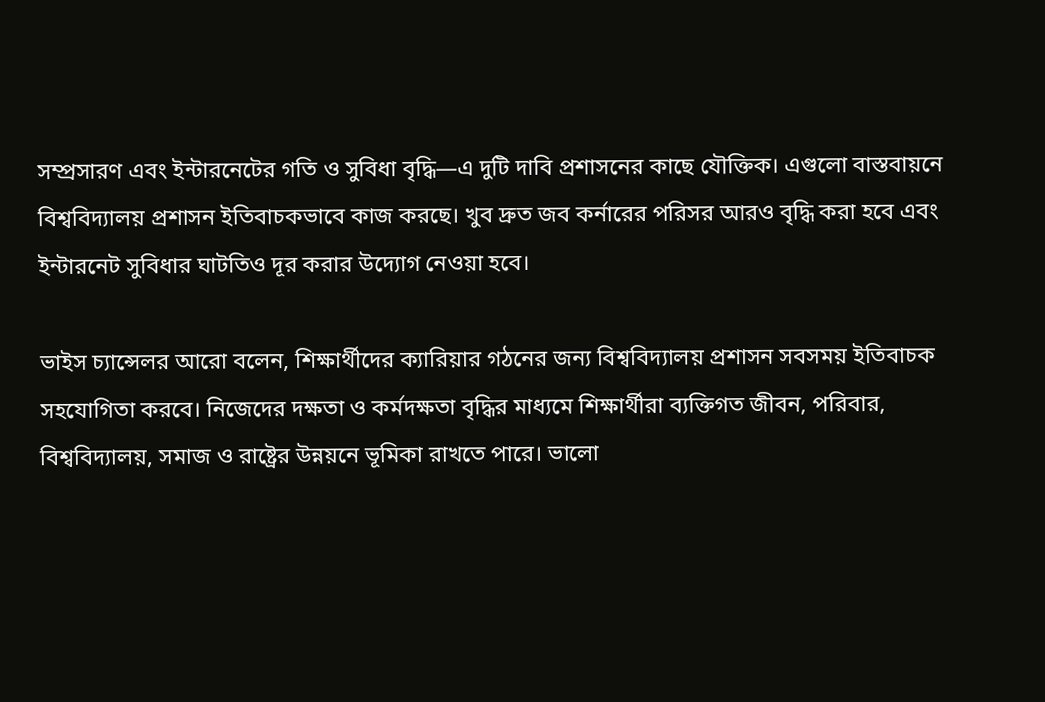সম্প্রসারণ এবং ইন্টারনেটের গতি ও সুবিধা বৃদ্ধি—এ দুটি দাবি প্রশাসনের কাছে যৌক্তিক। এগুলো বাস্তবায়নে বিশ্ববিদ্যালয় প্রশাসন ইতিবাচকভাবে কাজ করছে। খুব দ্রুত জব কর্নারের পরিসর আরও বৃদ্ধি করা হবে এবং ইন্টারনেট সুবিধার ঘাটতিও দূর করার উদ্যোগ নেওয়া হবে।

ভাইস চ্যান্সেলর আরো বলেন, শিক্ষার্থীদের ক্যারিয়ার গঠনের জন্য বিশ্ববিদ্যালয় প্রশাসন সবসময় ইতিবাচক সহযোগিতা করবে। নিজেদের দক্ষতা ও কর্মদক্ষতা বৃদ্ধির মাধ্যমে শিক্ষার্থীরা ব্যক্তিগত জীবন, পরিবার, বিশ্ববিদ্যালয়, সমাজ ও রাষ্ট্রের উন্নয়নে ভূমিকা রাখতে পারে। ভালো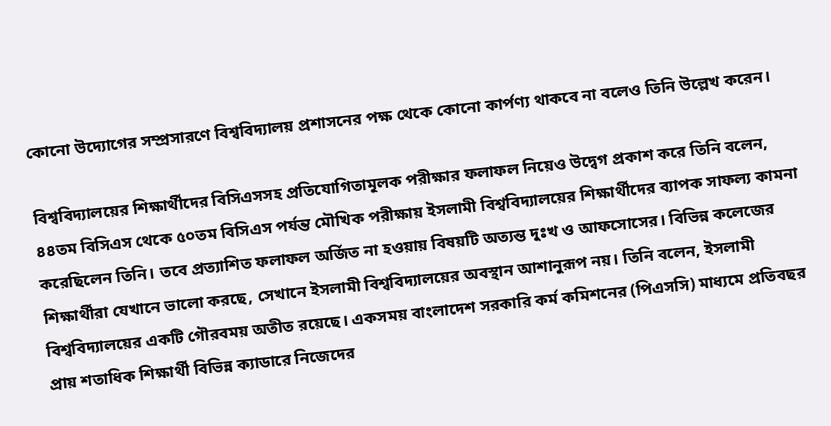কোনো উদ্যোগের সম্প্রসারণে বিশ্ববিদ্যালয় প্রশাসনের পক্ষ থেকে কোনো কার্পণ্য থাকবে না বলেও তিনি উল্লেখ করেন।

বিশ্ববিদ্যালয়ের শিক্ষার্থীদের বিসিএসসহ প্রতিযোগিতামূলক পরীক্ষার ফলাফল নিয়েও উদ্বেগ প্রকাশ করে তিনি বলেন, ৪৪তম বিসিএস থেকে ৫০তম বিসিএস পর্যন্ত মৌখিক পরীক্ষায় ইসলামী বিশ্ববিদ্যালয়ের শিক্ষার্থীদের ব্যাপক সাফল্য কামনা করেছিলেন তিনি। তবে প্রত্যাশিত ফলাফল অর্জিত না হওয়ায় বিষয়টি অত্যন্ত দুঃখ ও আফসোসের। বিভিন্ন কলেজের শিক্ষার্থীরা যেখানে ভালো করছে, সেখানে ইসলামী বিশ্ববিদ্যালয়ের অবস্থান আশানুরূপ নয়। তিনি বলেন, ইসলামী বিশ্ববিদ্যালয়ের একটি গৌরবময় অতীত রয়েছে। একসময় বাংলাদেশ সরকারি কর্ম কমিশনের (পিএসসি) মাধ্যমে প্রতিবছর প্রায় শতাধিক শিক্ষার্থী বিভিন্ন ক্যাডারে নিজেদের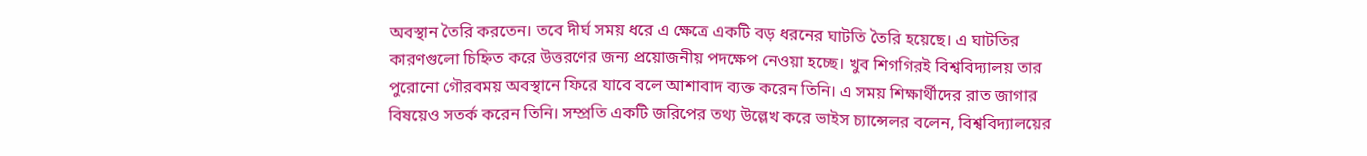অবস্থান তৈরি করতেন। তবে দীর্ঘ সময় ধরে এ ক্ষেত্রে একটি বড় ধরনের ঘাটতি তৈরি হয়েছে। এ ঘাটতির কারণগুলো চিহ্নিত করে উত্তরণের জন্য প্রয়োজনীয় পদক্ষেপ নেওয়া হচ্ছে। খুব শিগগিরই বিশ্ববিদ্যালয় তার পুরোনো গৌরবময় অবস্থানে ফিরে যাবে বলে আশাবাদ ব্যক্ত করেন তিনি। এ সময় শিক্ষার্থীদের রাত জাগার বিষয়েও সতর্ক করেন তিনি। সম্প্রতি একটি জরিপের তথ্য উল্লেখ করে ভাইস চ্যান্সেলর বলেন, বিশ্ববিদ্যালয়ের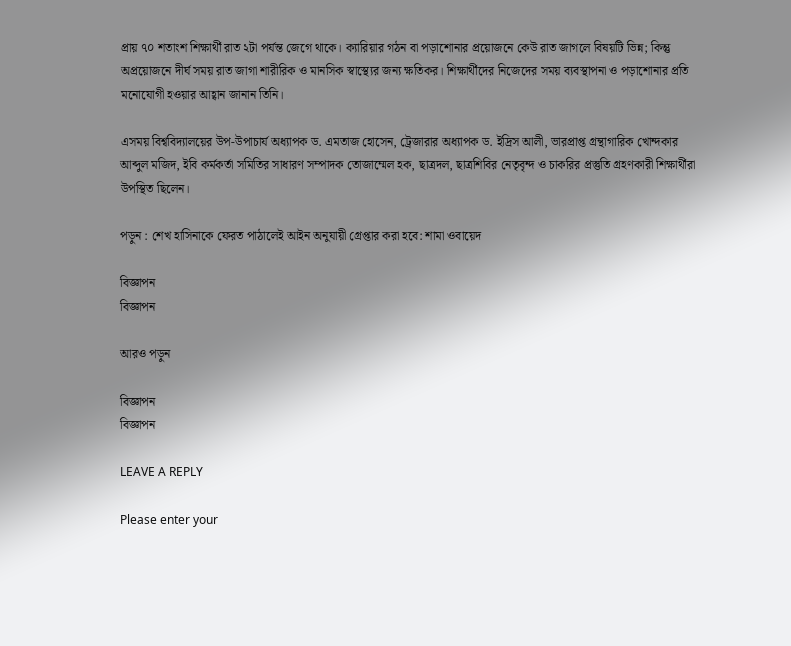প্রায় ৭০ শতাংশ শিক্ষার্থী রাত ২টা পর্যন্ত জেগে থাকে। ক্যারিয়ার গঠন বা পড়াশোনার প্রয়োজনে কেউ রাত জাগলে বিষয়টি ভিন্ন; কিন্তু অপ্রয়োজনে দীর্ঘ সময় রাত জাগা শারীরিক ও মানসিক স্বাস্থ্যের জন্য ক্ষতিকর। শিক্ষার্থীদের নিজেদের সময় ব্যবস্থাপনা ও পড়াশোনার প্রতি মনোযোগী হওয়ার আহ্বান জানান তিনি।

এসময় বিশ্ববিদ্যালয়ের উপ-উপাচার্য অধ্যাপক ড. এমতাজ হোসেন, ট্রেজারার অধ্যাপক ড. ইদ্রিস আলী, ভারপ্রাপ্ত গ্রন্থাগারিক খোন্দকার আব্দুল মজিদ, ইবি কর্মকর্তা সমিতির সাধারণ সম্পাদক তোজাম্মেল হক, ছাত্রদল, ছাত্রশিবির নেতৃবৃন্দ ও চাকরির প্রস্তুতি গ্রহণকারী শিক্ষার্থীরা উপস্থিত ছিলেন।

পড়ুন : শেখ হাসিনাকে ফেরত পাঠালেই আইন অনুযায়ী গ্রেপ্তার করা হবে: শামা ওবায়েদ

বিজ্ঞাপন
বিজ্ঞাপন

আরও পড়ুন

বিজ্ঞাপন
বিজ্ঞাপন

LEAVE A REPLY

Please enter your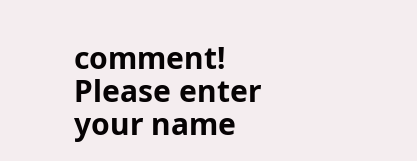comment!
Please enter your name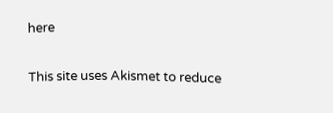here

This site uses Akismet to reduce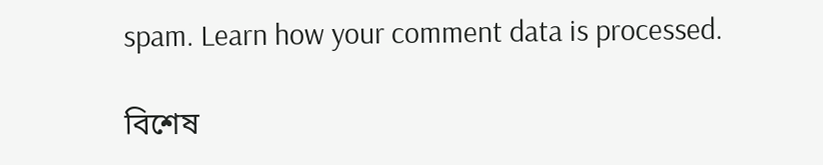spam. Learn how your comment data is processed.

বিশেষ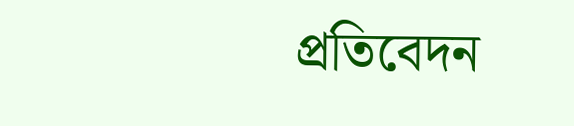প্রতিবেদন